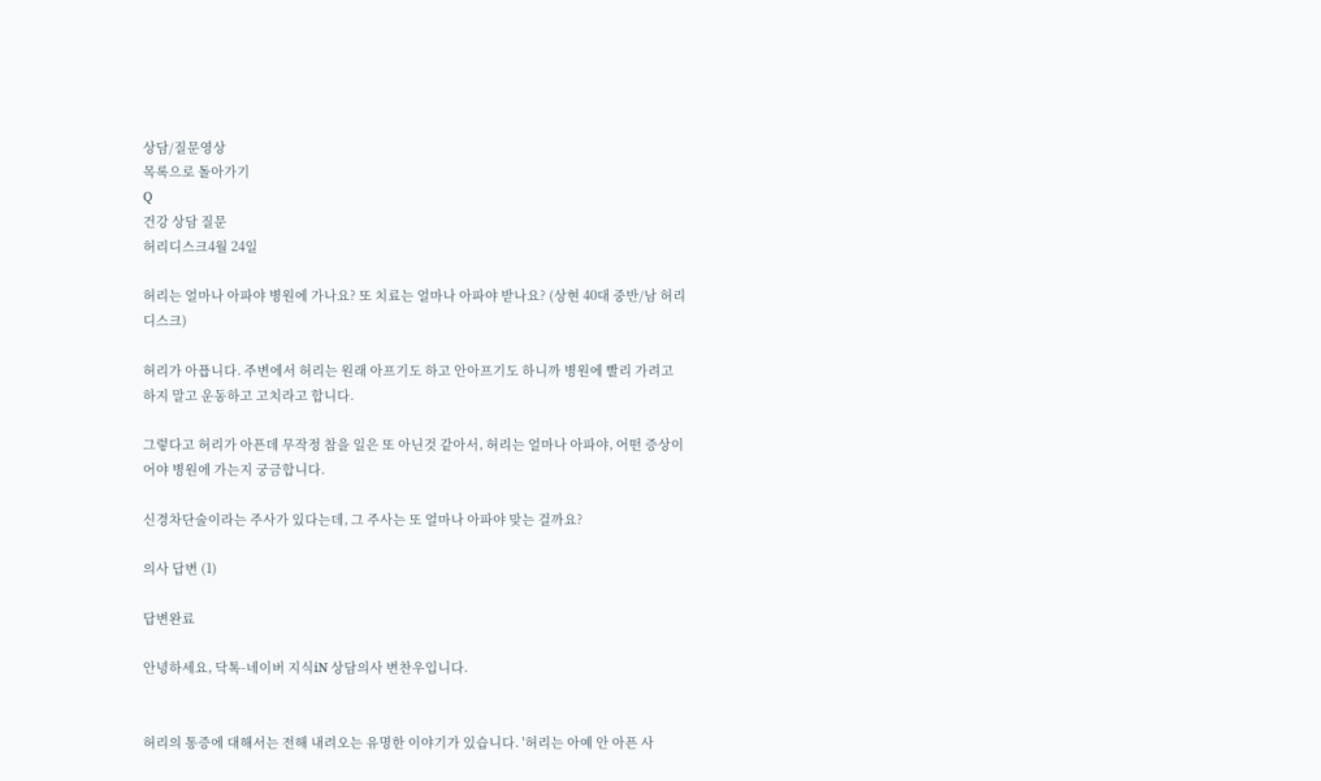상담/질문영상
목록으로 돌아가기
Q
건강 상담 질문
허리디스크4월 24일

허리는 얼마나 아파야 병원에 가나요? 또 치료는 얼마나 아파야 받나요? (상현 40대 중반/남 허리디스크)

허리가 아픕니다. 주변에서 허리는 원래 아프기도 하고 안아프기도 하니까 병원에 빨리 가려고 하지 말고 운동하고 고치라고 합니다.

그렇다고 허리가 아픈데 무작정 참을 일은 또 아닌것 같아서, 허리는 얼마나 아파야, 어떤 증상이어야 병원에 가는지 궁금합니다.

신경차단술이라는 주사가 있다는데, 그 주사는 또 얼마나 아파야 맞는 걸까요?

의사 답변 (1)

답변완료

안녕하세요, 닥톡-네이버 지식iN 상담의사 변찬우입니다.


허리의 통증에 대해서는 전해 내려오는 유명한 이야기가 있습니다. '허리는 아예 안 아픈 사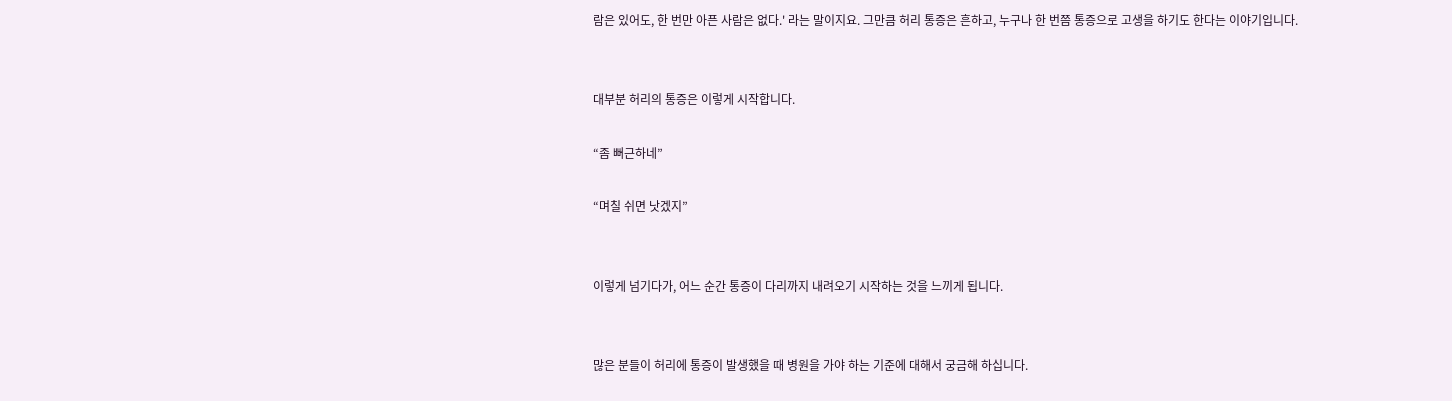람은 있어도, 한 번만 아픈 사람은 없다.' 라는 말이지요. 그만큼 허리 통증은 흔하고, 누구나 한 번쯤 통증으로 고생을 하기도 한다는 이야기입니다.


대부분 허리의 통증은 이렇게 시작합니다.

“좀 뻐근하네”

“며칠 쉬면 낫겠지”


이렇게 넘기다가, 어느 순간 통증이 다리까지 내려오기 시작하는 것을 느끼게 됩니다.


많은 분들이 허리에 통증이 발생했을 때 병원을 가야 하는 기준에 대해서 궁금해 하십니다.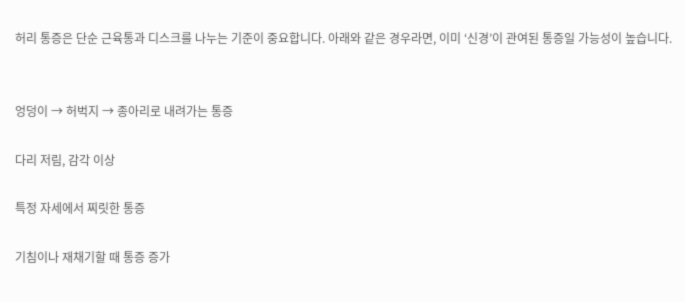허리 통증은 단순 근육통과 디스크를 나누는 기준이 중요합니다. 아래와 같은 경우라면, 이미 ‘신경’이 관여된 통증일 가능성이 높습니다.


엉덩이 → 허벅지 → 종아리로 내려가는 통증

다리 저림, 감각 이상

특정 자세에서 찌릿한 통증

기침이나 재채기할 때 통증 증가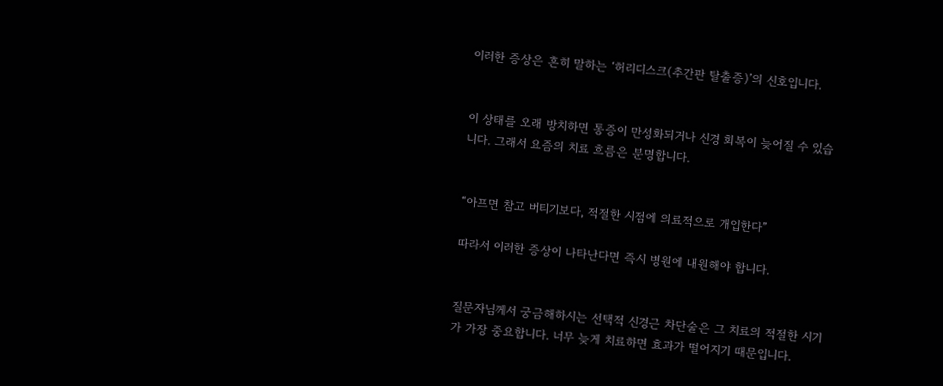이러한 증상은 흔히 말하는 ‘허리디스크(추간판 탈출증)’의 신호입니다.


이 상태를 오래 방치하면 통증이 만성화되거나 신경 회복이 늦어질 수 있습니다. 그래서 요즘의 치료 흐름은 분명합니다.


“아프면 참고 버티기보다, 적절한 시점에 의료적으로 개입한다”

따라서 이러한 증상이 나타난다면 즉시 병원에 내원해야 합니다.


질문자님께서 궁금해하시는 선택적 신경근 차단술은 그 치료의 적절한 시기가 가장 중요합니다. 너무 늦게 치료하면 효과가 떨어지기 때문입니다.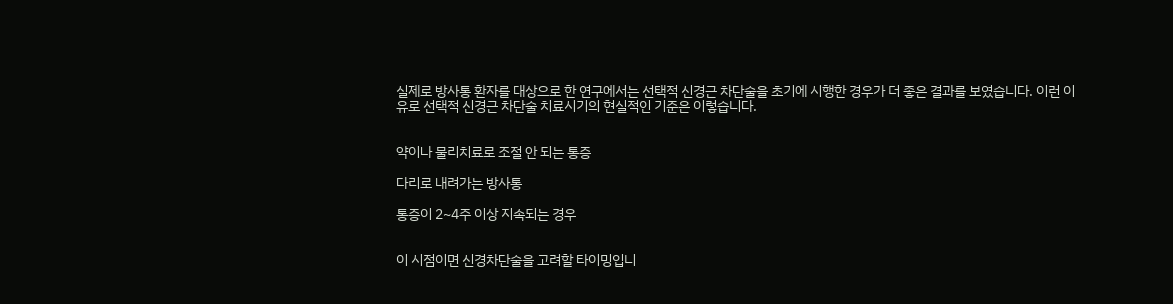실제로 방사통 환자를 대상으로 한 연구에서는 선택적 신경근 차단술을 초기에 시행한 경우가 더 좋은 결과를 보였습니다. 이런 이유로 선택적 신경근 차단술 치료시기의 현실적인 기준은 이렇습니다.


약이나 물리치료로 조절 안 되는 통증

다리로 내려가는 방사통

통증이 2~4주 이상 지속되는 경우


이 시점이면 신경차단술을 고려할 타이밍입니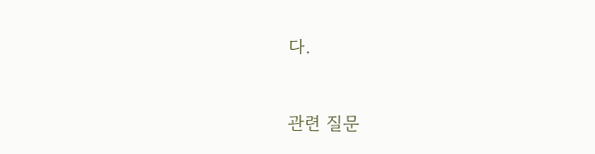다.


관련 질문